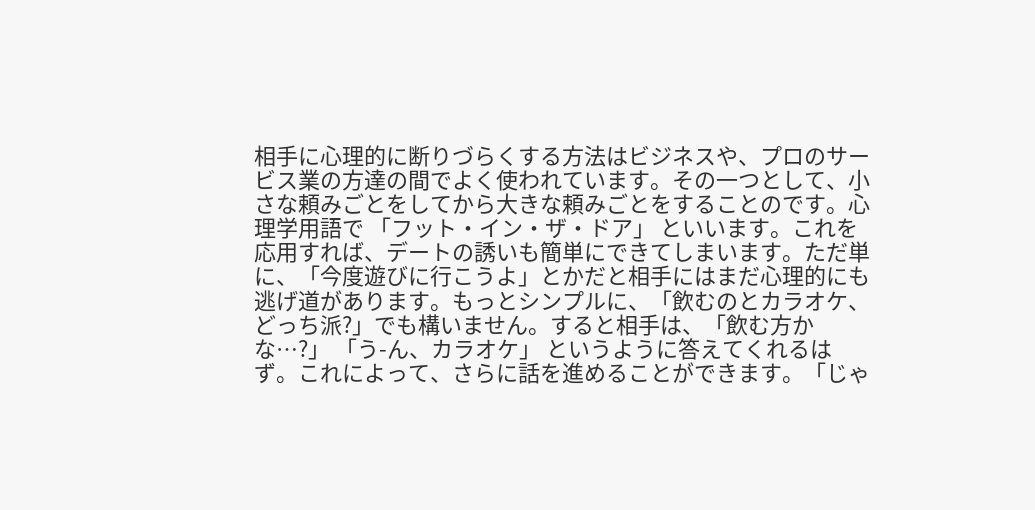相手に心理的に断りづらくする方法はビジネスや、プロのサービス業の方達の間でよく使われています。その一つとして、小さな頼みごとをしてから大きな頼みごとをすることのです。心理学用語で 「フット・イン・ザ・ドア」 といいます。これを応用すれば、デートの誘いも簡単にできてしまいます。ただ単に、「今度遊びに行こうよ」とかだと相手にはまだ心理的にも逃げ道があります。もっとシンプルに、「飲むのとカラオケ、どっち派?」でも構いません。すると相手は、「飲む方かな…?」 「う-ん、カラオケ」 というように答えてくれるはず。これによって、さらに話を進めることができます。「じゃ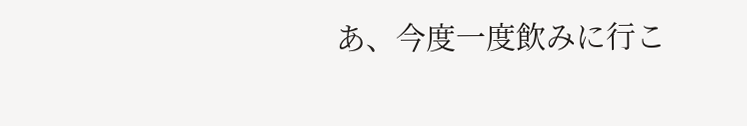あ、今度一度飲みに行こ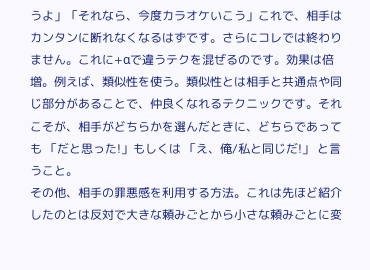うよ」「それなら、今度カラオケいこう」これで、相手はカンタンに断れなくなるはずです。さらにコレでは終わりません。これに+αで違うテクを混ぜるのです。効果は倍増。例えば、類似性を使う。類似性とは相手と共通点や同じ部分があることで、仲良くなれるテクニックです。それこそが、相手がどちらかを選んだときに、どちらであっても 「だと思った!」もしくは 「え、俺/私と同じだ!」 と言うこと。
その他、相手の罪悪感を利用する方法。これは先ほど紹介したのとは反対で大きな頼みごとから小さな頼みごとに変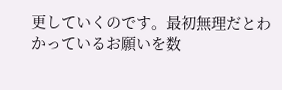更していくのです。最初無理だとわかっているお願いを数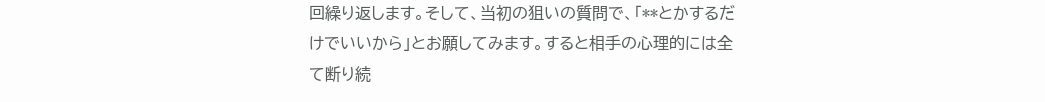回繰り返します。そして、当初の狙いの質問で、「**とかするだけでいいから」とお願してみます。すると相手の心理的には全て断り続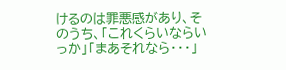けるのは罪悪感があり、そのうち、「これくらいならいっか」「まあそれなら・・・」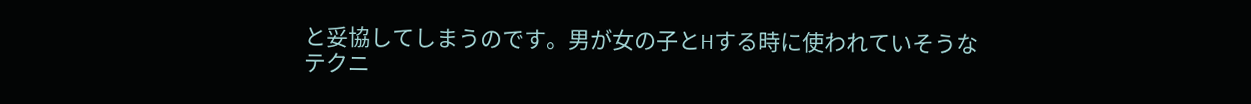と妥協してしまうのです。男が女の子とHする時に使われていそうなテクニ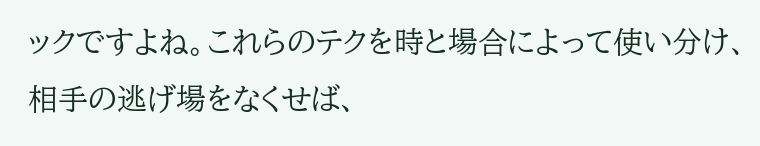ックですよね。これらのテクを時と場合によって使い分け、相手の逃げ場をなくせば、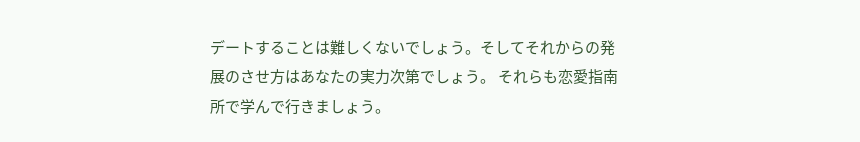デートすることは難しくないでしょう。そしてそれからの発展のさせ方はあなたの実力次第でしょう。 それらも恋愛指南所で学んで行きましょう。